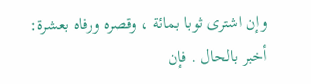وإن اشترى ثوبا بمائة ، وقصره ورفاه بعشرة: أخبر بالحال . فإن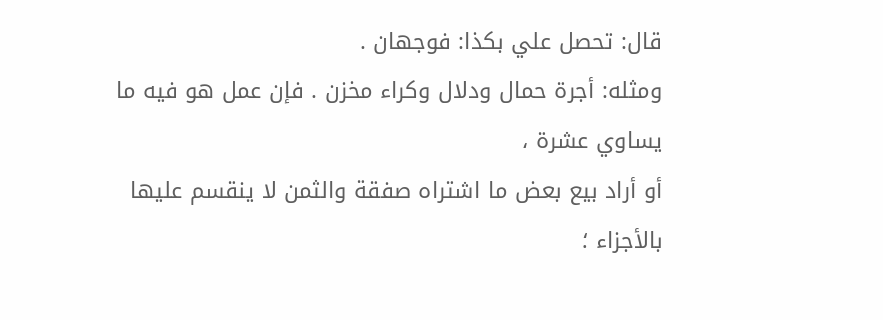قال: تحصل علي بكذا: فوجهان .
ومثله: أجرة حمال ودلال وكراء مخزن . فإن عمل هو فيه ما يساوي عشرة ،
أو أراد بيع بعض ما اشتراه صفقة والثمن لا ينقسم عليها بالأجزاء ؛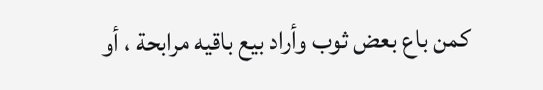كمن باع بعض ثوب وأراد بيع باقيه مرابحة ، أو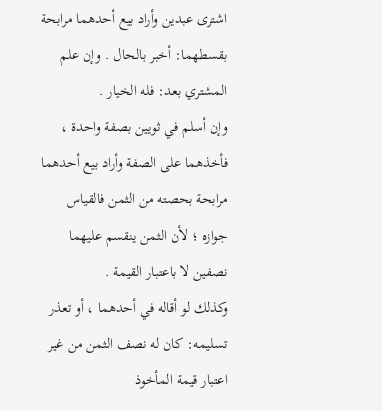اشترى عبدين وأراد بيع أحدهما مرابحة بقسطهما: أخبر بالحال . وإن علم المشتري بعد: فله الخيار .
وإن أسلم في ثويين بصفة واحدة ، فأخذهما على الصفة وأراد بيع أحدهما مرابحة بحصته من الثمن فالقياس جوازه ؛ لأن الثمن ينقسم عليهما نصفين لا باعتبار القيمة .
وكذلك لو أقاله في أحدهما ، أو تعذر تسليمه: كان له نصف الثمن من غير اعتبار قيمة المأخوذ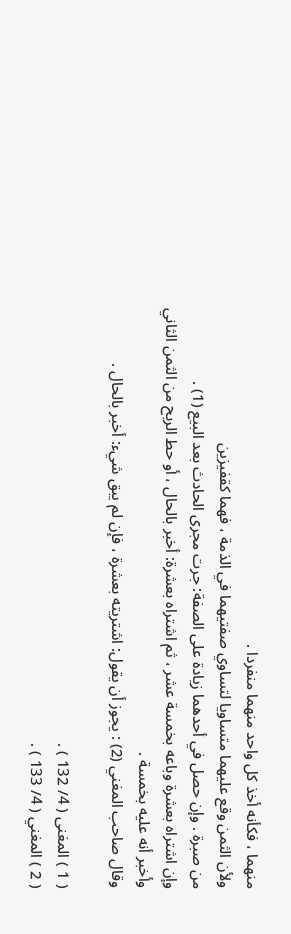منهما ، فكأنه أخذ كل واحد منهما منفردا .
ولأن الثمن وقع عليهما متساويا لتساوي صفتيهما في الذمة ، فهما كقفيزين
من صبرة . وإن حصل في أحدهما زيادة على الصفة: جرت مجرى الحادث بعد البيع (1) .
وإن اشتراه بعشرة وباعه بخمسة عشر ، ثم اشتراه بعشرة: أخبر بالحال ، أو حط الربح من الثمن الثاني وأخبر أنه عليه بخمسة .
وقال صاحب المغني (2) : يجوز أن يقول: اشتريته بعشرة ، فإن لم يبق شيء: أخبر بالحال .

( 1 ) المغنى ( 4/ 132 ) .
( 2 ) المغني ( 4/ 133 ) .